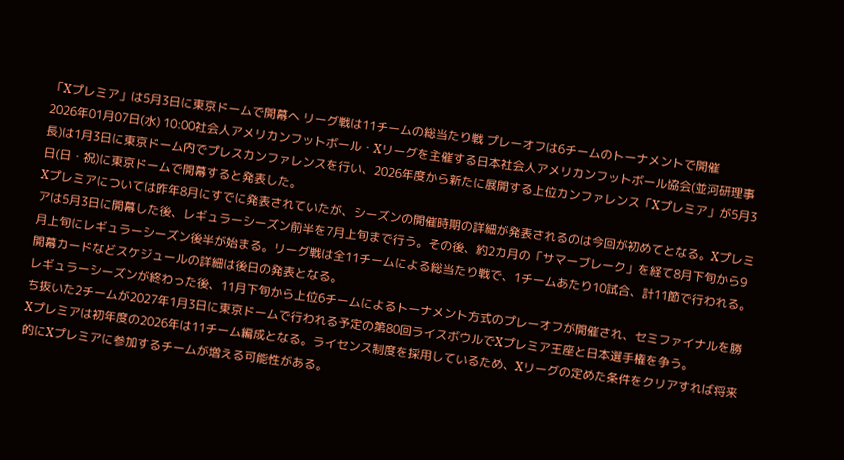「Xプレミア」は5月3日に東京ドームで開幕へ リーグ戦は11チームの総当たり戦 プレーオフは6チームのトーナメントで開催
2026年01月07日(水) 10:00社会人アメリカンフットボール・Xリーグを主催する日本社会人アメリカンフットボール協会(並河研理事長)は1月3日に東京ドーム内でプレスカンファレンスを行い、2026年度から新たに展開する上位カンファレンス「Xプレミア」が5月3日(日・祝)に東京ドームで開幕すると発表した。
Xプレミアについては昨年8月にすでに発表されていたが、シーズンの開催時期の詳細が発表されるのは今回が初めてとなる。Xプレミアは5月3日に開幕した後、レギュラーシーズン前半を7月上旬まで行う。その後、約2カ月の「サマーブレーク」を経て8月下旬から9月上旬にレギュラーシーズン後半が始まる。リーグ戦は全11チームによる総当たり戦で、1チームあたり10試合、計11節で行われる。開幕カードなどスケジュールの詳細は後日の発表となる。
レギュラーシーズンが終わった後、11月下旬から上位6チームによるトーナメント方式のプレーオフが開催され、セミファイナルを勝ち抜いた2チームが2027年1月3日に東京ドームで行われる予定の第80回ライスボウルでXプレミア王座と日本選手権を争う。
Xプレミアは初年度の2026年は11チーム編成となる。ライセンス制度を採用しているため、Xリーグの定めた条件をクリアすれば将来的にXプレミアに参加するチームが増える可能性がある。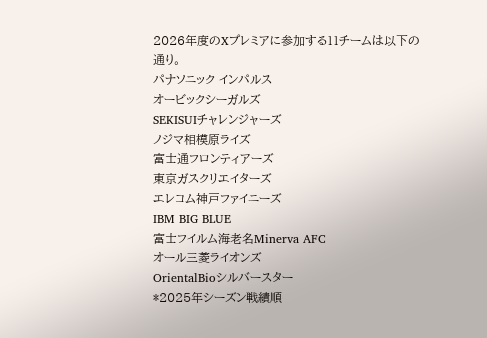2026年度のXプレミアに参加する11チームは以下の通り。
パナソニック インパルス
オービックシーガルズ
SEKISUIチャレンジャーズ
ノジマ相模原ライズ
富士通フロンティアーズ
東京ガスクリエイターズ
エレコム神戸ファイニーズ
IBM BIG BLUE
富士フイルム海老名Minerva AFC
オール三菱ライオンズ
OrientalBioシルバースター
*2025年シーズン戦績順